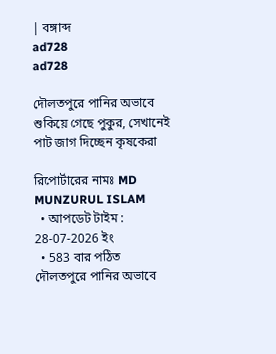| বঙ্গাব্দ
ad728
ad728

দৌলতপুরে পানির অভাবে শুকিয়ে গেছে পুকুর, সেখানেই পাট জাগ দিচ্ছেন কৃষকেরা

রিপোর্টারের নামঃ MD MUNZURUL ISLAM
  • আপডেট টাইম : 28-07-2026 ইং
  • 583 বার পঠিত
দৌলতপুরে পানির অভাবে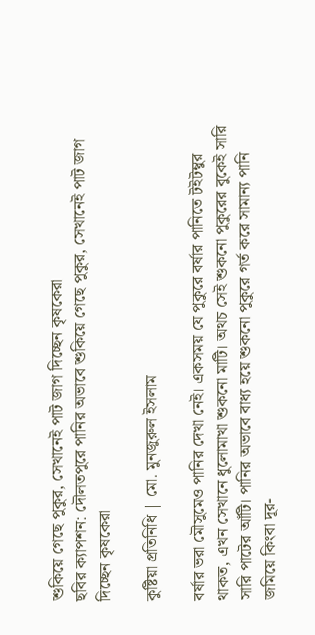শুকিয়ে গেছে পুকুর, সেখানেই পাট জাগ দিচ্ছেন কৃষকেরা
ছবির ক্যাপশন: দৌলতপুরে পানির অভাবে শুকিয়ে গেছে পুকুর, সেখানেই পাট জাগ দিচ্ছেন কৃষকেরা

কুষ্টিয়া প্রতিনিধি | মো. মুনজুরুল ইসলাম

বর্ষার ভরা মৌসুমেও পানির দেখা নেই। একসময় যে পুকুরে বর্ষার পানিতে টইটম্বুর থাকত, এখন সেখানে ধুলোমাখা শুকনো মাটি। অথচ সেই শুকনো পুকুরের বুকেই সারি সারি পাটের আঁটি। পানির অভাবে বাধ্য হয়ে শুকনো পুকুরে গর্ত করে সামান্য পানি জমিয়ে কিংবা দূর-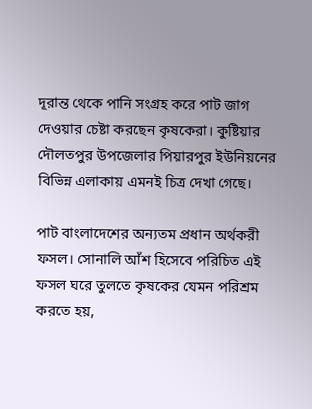দূরান্ত থেকে পানি সংগ্রহ করে পাট জাগ দেওয়ার চেষ্টা করছেন কৃষকেরা। কুষ্টিয়ার দৌলতপুর উপজেলার পিয়ারপুর ইউনিয়নের বিভিন্ন এলাকায় এমনই চিত্র দেখা গেছে।

পাট বাংলাদেশের অন্যতম প্রধান অর্থকরী ফসল। সোনালি আঁশ হিসেবে পরিচিত এই ফসল ঘরে তুলতে কৃষকের যেমন পরিশ্রম করতে হয়,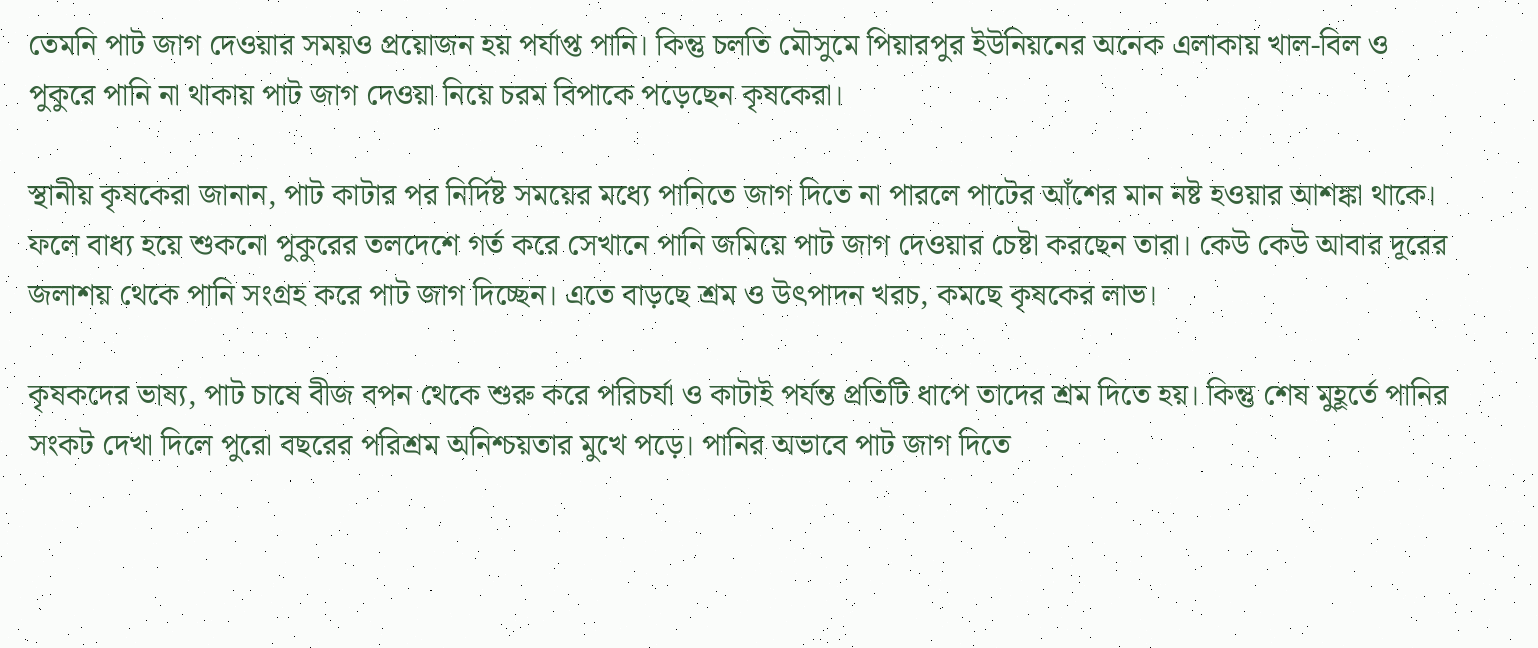তেমনি পাট জাগ দেওয়ার সময়ও প্রয়োজন হয় পর্যাপ্ত পানি। কিন্তু চলতি মৌসুমে পিয়ারপুর ইউনিয়নের অনেক এলাকায় খাল-বিল ও পুকুরে পানি না থাকায় পাট জাগ দেওয়া নিয়ে চরম বিপাকে পড়েছেন কৃষকেরা।

স্থানীয় কৃষকেরা জানান, পাট কাটার পর নির্দিষ্ট সময়ের মধ্যে পানিতে জাগ দিতে না পারলে পাটের আঁশের মান নষ্ট হওয়ার আশঙ্কা থাকে। ফলে বাধ্য হয়ে শুকনো পুকুরের তলদেশে গর্ত করে সেখানে পানি জমিয়ে পাট জাগ দেওয়ার চেষ্টা করছেন তারা। কেউ কেউ আবার দূরের জলাশয় থেকে পানি সংগ্রহ করে পাট জাগ দিচ্ছেন। এতে বাড়ছে শ্রম ও উৎপাদন খরচ, কমছে কৃষকের লাভ।

কৃষকদের ভাষ্য, পাট চাষে বীজ বপন থেকে শুরু করে পরিচর্যা ও কাটাই পর্যন্ত প্রতিটি ধাপে তাদের শ্রম দিতে হয়। কিন্তু শেষ মুহূর্তে পানির সংকট দেখা দিলে পুরো বছরের পরিশ্রম অনিশ্চয়তার মুখে পড়ে। পানির অভাবে পাট জাগ দিতে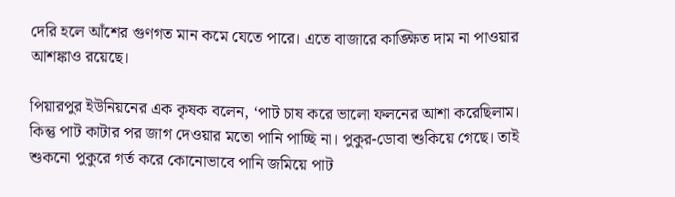দেরি হলে আঁশের গুণগত মান কমে যেতে পারে। এতে বাজারে কাঙ্ক্ষিত দাম না পাওয়ার আশঙ্কাও রয়েছে।

পিয়ারপুর ইউনিয়নের এক কৃষক বলেন, ‘পাট চাষ করে ভালো ফলনের আশা করেছিলাম। কিন্তু পাট কাটার পর জাগ দেওয়ার মতো পানি পাচ্ছি না। পুকুর-ডোবা শুকিয়ে গেছে। তাই শুকনো পুকুরে গর্ত করে কোনোভাবে পানি জমিয়ে পাট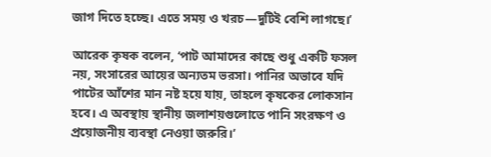জাগ দিতে হচ্ছে। এতে সময় ও খরচ—দুটিই বেশি লাগছে।’

আরেক কৃষক বলেন, ‘পাট আমাদের কাছে শুধু একটি ফসল নয়, সংসারের আয়ের অন্যতম ভরসা। পানির অভাবে যদি পাটের আঁশের মান নষ্ট হয়ে যায়, তাহলে কৃষকের লোকসান হবে। এ অবস্থায় স্থানীয় জলাশয়গুলোতে পানি সংরক্ষণ ও প্রয়োজনীয় ব্যবস্থা নেওয়া জরুরি।’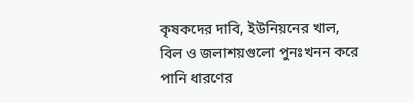কৃষকদের দাবি, ইউনিয়নের খাল, বিল ও জলাশয়গুলো পুনঃখনন করে পানি ধারণের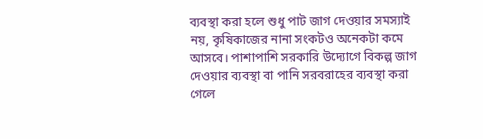ব্যবস্থা করা হলে শুধু পাট জাগ দেওয়ার সমস্যাই নয়, কৃষিকাজের নানা সংকটও অনেকটা কমে আসবে। পাশাপাশি সরকারি উদ্যোগে বিকল্প জাগ দেওয়ার ব্যবস্থা বা পানি সরবরাহের ব্যবস্থা করা গেলে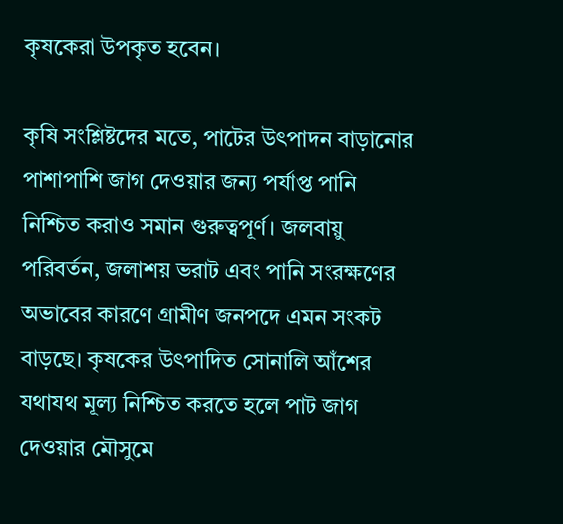কৃষকেরা উপকৃত হবেন।

কৃষি সংশ্লিষ্টদের মতে, পাটের উৎপাদন বাড়ানোর পাশাপাশি জাগ দেওয়ার জন্য পর্যাপ্ত পানি নিশ্চিত করাও সমান গুরুত্বপূর্ণ। জলবায়ু পরিবর্তন, জলাশয় ভরাট এবং পানি সংরক্ষণের অভাবের কারণে গ্রামীণ জনপদে এমন সংকট বাড়ছে। কৃষকের উৎপাদিত সোনালি আঁশের যথাযথ মূল্য নিশ্চিত করতে হলে পাট জাগ দেওয়ার মৌসুমে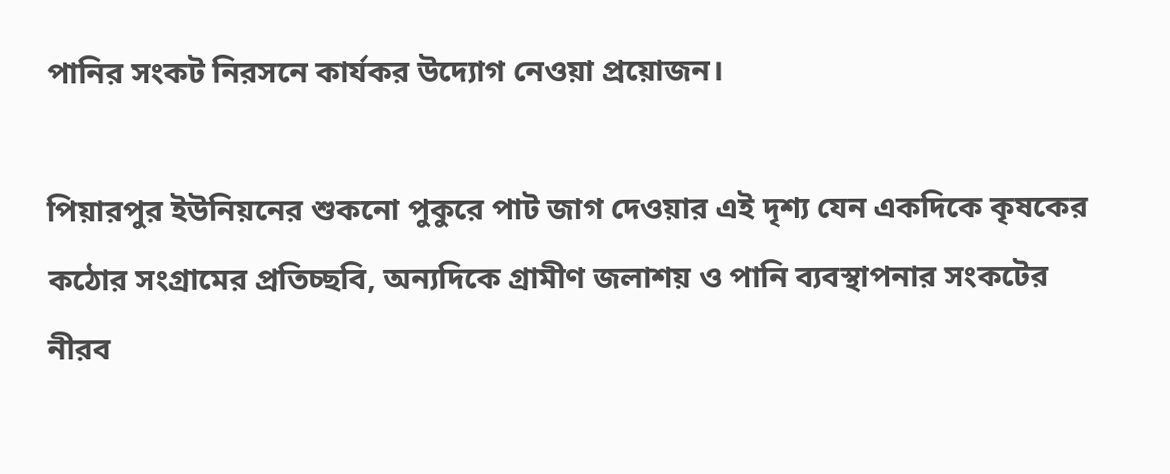পানির সংকট নিরসনে কার্যকর উদ্যোগ নেওয়া প্রয়োজন।

পিয়ারপুর ইউনিয়নের শুকনো পুকুরে পাট জাগ দেওয়ার এই দৃশ্য যেন একদিকে কৃষকের কঠোর সংগ্রামের প্রতিচ্ছবি, অন্যদিকে গ্রামীণ জলাশয় ও পানি ব্যবস্থাপনার সংকটের নীরব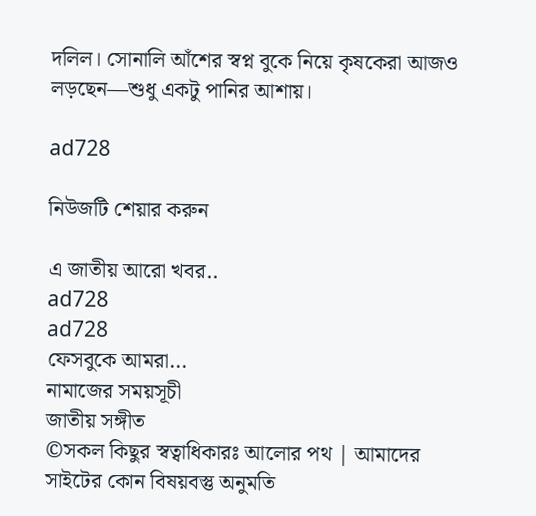দলিল। সোনালি আঁশের স্বপ্ন বুকে নিয়ে কৃষকেরা আজও লড়ছেন—শুধু একটু পানির আশায়।

ad728

নিউজটি শেয়ার করুন

এ জাতীয় আরো খবর..
ad728
ad728
ফেসবুকে আমরা...
নামাজের সময়সূচী
জাতীয় সঙ্গীত
©সকল কিছুর স্বত্বাধিকারঃ আলোর পথ | আমাদের সাইটের কোন বিষয়বস্তু অনুমতি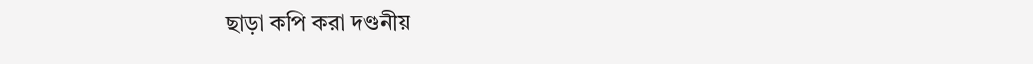ছাড়া কপি করা দণ্ডনীয়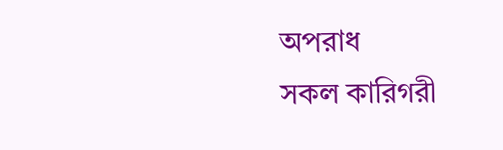অপরাধ
সকল কারিগরী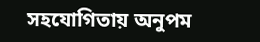সহযোগিতায় অনুপম